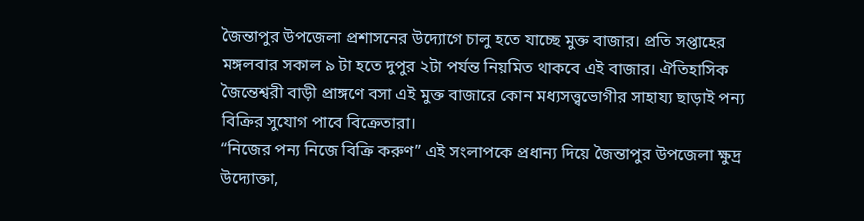জৈন্তাপুর উপজেলা প্রশাসনের উদ্যোগে চালু হতে যাচ্ছে মুক্ত বাজার। প্রতি সপ্তাহের মঙ্গলবার সকাল ৯ টা হতে দুপুর ২টা পর্যন্ত নিয়মিত থাকবে এই বাজার। ঐতিহাসিক জৈন্তেশ্বরী বাড়ী প্রাঙ্গণে বসা এই মুক্ত বাজারে কোন মধ্যসত্ত্বভোগীর সাহায্য ছাড়াই পন্য বিক্রির সুযোগ পাবে বিক্রেতারা।
“নিজের পন্য নিজে বিক্রি করুণ” এই সংলাপকে প্রধান্য দিয়ে জৈন্তাপুর উপজেলা ক্ষুদ্র উদ্যোক্তা,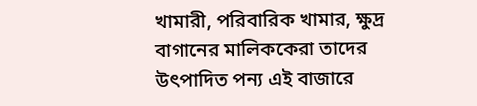খামারী, পরিবারিক খামার, ক্ষুদ্র বাগানের মালিককেরা তাদের উৎপাদিত পন্য এই বাজারে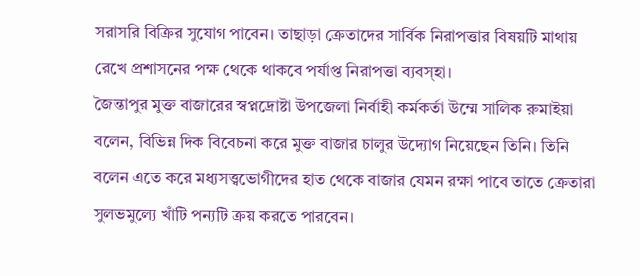সরাসরি বিক্রির সুযোগ পাবেন। তাছাড়া ক্রেতাদের সার্বিক নিরাপত্তার বিষয়টি মাথায় রেখে প্রশাসনের পক্ষ থেকে থাকবে পর্যাপ্ত নিরাপত্তা ব্যবস্হা।
জৈন্তাপুর মুক্ত বাজারের স্বপ্নদ্রোষ্টা উপজেলা নির্বাহী কর্মকর্তা উম্মে সালিক রুমাইয়া বলেন, বিভিন্ন দিক বিবেচনা করে মুক্ত বাজার চালুর উদ্যোগ নিয়েছেন তিনি। তিনি বলেন এতে করে মধ্যসত্ত্বভোগীদের হাত থেকে বাজার যেমন রক্ষা পাবে তাতে ক্রেতারা সুলভমুল্যে খাঁটি পন্যটি ক্রয় করতে পারবেন।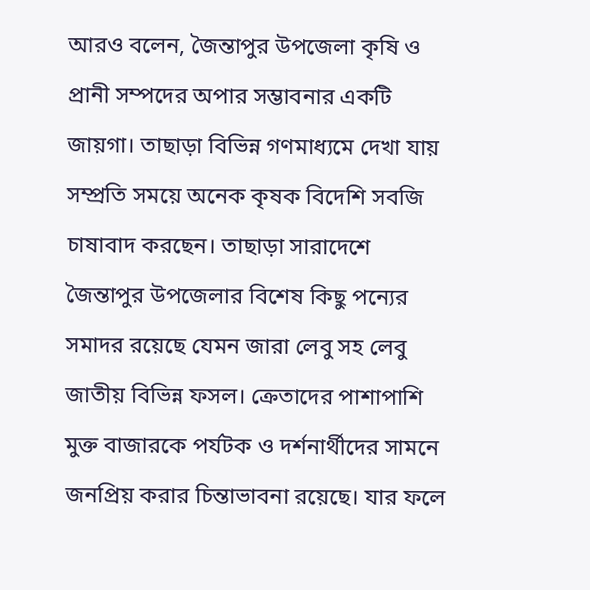আরও বলেন, জৈন্তাপুর উপজেলা কৃষি ও প্রানী সম্পদের অপার সম্ভাবনার একটি জায়গা। তাছাড়া বিভিন্ন গণমাধ্যমে দেখা যায় সম্প্রতি সময়ে অনেক কৃষক বিদেশি সবজি চাষাবাদ করছেন। তাছাড়া সারাদেশে জৈন্তাপুর উপজেলার বিশেষ কিছু পন্যের সমাদর রয়েছে যেমন জারা লেবু সহ লেবু জাতীয় বিভিন্ন ফসল। ক্রেতাদের পাশাপাশি মুক্ত বাজারকে পর্যটক ও দর্শনার্থীদের সামনে জনপ্রিয় করার চিন্তাভাবনা রয়েছে। যার ফলে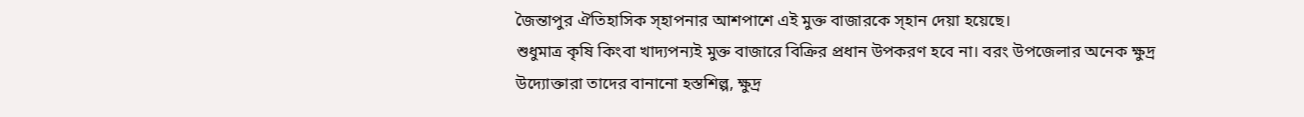জৈন্তাপুর ঐতিহাসিক স্হাপনার আশপাশে এই মুক্ত বাজারকে স্হান দেয়া হয়েছে।
শুধুমাত্র কৃষি কিংবা খাদ্যপন্যই মুক্ত বাজারে বিক্রির প্রধান উপকরণ হবে না। বরং উপজেলার অনেক ক্ষুদ্র উদ্যোক্তারা তাদের বানানো হস্তশিল্প, ক্ষুদ্র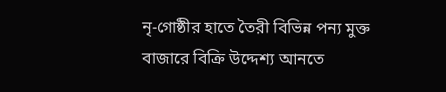নৃ-গোষ্ঠীর হাতে তৈরী বিভিন্ন পন্য মুক্ত বাজারে বিক্রি উদ্দেশ্য আনতে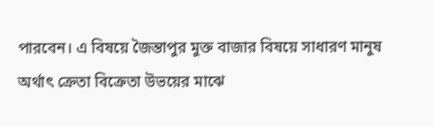পারবেন। এ বিষয়ে জৈন্তাপুর মুক্ত বাজার বিষয়ে সাধারণ মানুষ অর্থাৎ ক্রেতা বিক্রেতা উভয়ের মাঝে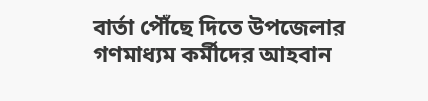বার্তা পৌঁছে দিতে উপজেলার গণমাধ্যম কর্মীদের আহবান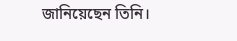জানিয়েছেন তিনি।